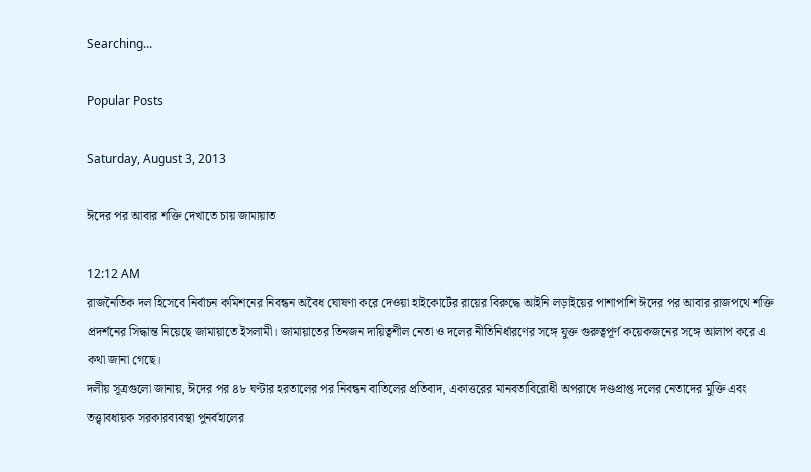Searching...

Popular Posts

Saturday, August 3, 2013

ঈদের পর আবার শক্তি দেখাতে চায় জামায়াত

12:12 AM
রাজনৈতিক দল হিসেবে নির্বাচন কমিশনের নিবন্ধন অবৈধ ঘোষণা করে দেওয়া হাইকোর্টের রায়ের বিরুদ্ধে আইনি লড়াইয়ের পাশাপাশি ঈদের পর আবার রাজপথে শক্তি প্রদর্শনের সিদ্ধান্ত নিয়েছে জামায়াতে ইসলামী। জামায়াতের তিনজন দায়িত্বশীল নেতা ও দলের নীতিনির্ধারণের সঙ্গে যুক্ত গুরুত্বপূর্ণ কয়েকজনের সঙ্গে আলাপ করে এ কথা জানা গেছে।
দলীয় সূত্রগুলো জানায়, ঈদের পর ৪৮ ঘণ্টার হরতালের পর নিবন্ধন বাতিলের প্রতিবাদ, একাত্তরের মানবতাবিরোধী অপরাধে দণ্ডপ্রাপ্ত দলের নেতাদের মুক্তি এবং তত্ত্বাবধায়ক সরকারব্যবস্থা পুনর্বহালের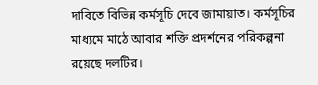দাবিতে বিভিন্ন কর্মসূচি দেবে জামায়াত। কর্মসূচির মাধ্যমে মাঠে আবার শক্তি প্রদর্শনের পরিকল্পনা রয়েছে দলটির।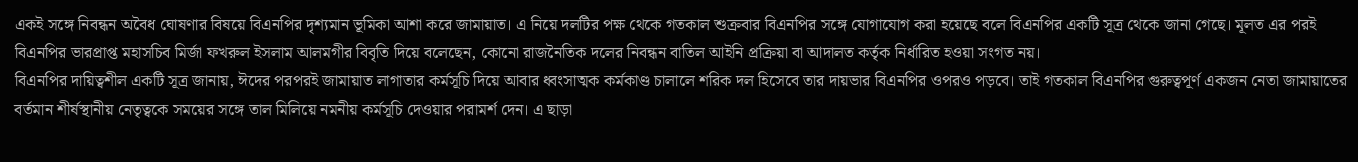একই সঙ্গে নিবন্ধন অবৈধ ঘোষণার বিষয়ে বিএনপির দৃশ্যমান ভূমিকা আশা করে জামায়াত। এ নিয়ে দলটির পক্ষ থেকে গতকাল শুক্রবার বিএনপির সঙ্গে যোগাযোগ করা হয়েছে বলে বিএনপির একটি সূত্র থেকে জানা গেছে। মূলত এর পরই বিএনপির ভারপ্রাপ্ত মহাসচিব মির্জা ফখরুল ইসলাম আলমগীর বিবৃতি দিয়ে বলেছেন, কোনো রাজনৈতিক দলের নিবন্ধন বাতিল আইনি প্রক্রিয়া বা আদালত কর্তৃক নির্ধারিত হওয়া সংগত নয়।
বিএনপির দায়িত্বশীল একটি সূত্র জানায়, ঈদের পরপরই জামায়াত লাগাতার কর্মসূচি দিয়ে আবার ধ্বংসাত্মক কর্মকাণ্ড চালালে শরিক দল হিসেবে তার দায়ভার বিএনপির ওপরও পড়বে। তাই গতকাল বিএনপির গুরুত্বপূর্ণ একজন নেতা জামায়াতের বর্তমান শীর্ষস্থানীয় নেতৃত্বকে সময়ের সঙ্গে তাল মিলিয়ে নমনীয় কর্মসূচি দেওয়ার পরামর্শ দেন। এ ছাড়া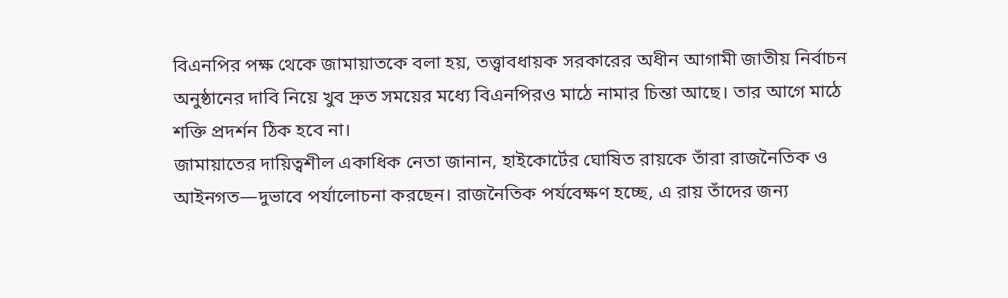বিএনপির পক্ষ থেকে জামায়াতকে বলা হয়, তত্ত্বাবধায়ক সরকারের অধীন আগামী জাতীয় নির্বাচন অনুষ্ঠানের দাবি নিয়ে খুব দ্রুত সময়ের মধ্যে বিএনপিরও মাঠে নামার চিন্তা আছে। তার আগে মাঠে শক্তি প্রদর্শন ঠিক হবে না।
জামায়াতের দায়িত্বশীল একাধিক নেতা জানান, হাইকোর্টের ঘোষিত রায়কে তাঁরা রাজনৈতিক ও আইনগত—দুভাবে পর্যালোচনা করছেন। রাজনৈতিক পর্যবেক্ষণ হচ্ছে, এ রায় তাঁদের জন্য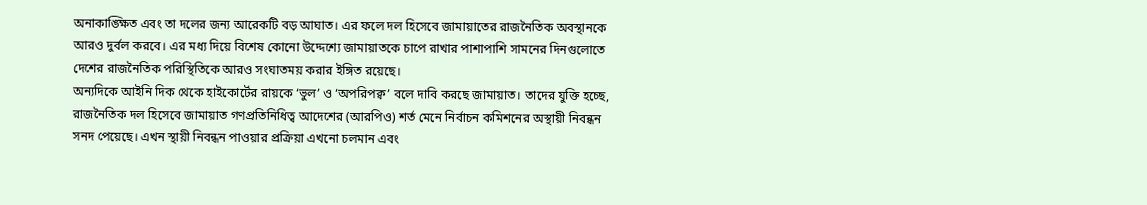অনাকাঙ্ক্ষিত এবং তা দলের জন্য আরেকটি বড় আঘাত। এর ফলে দল হিসেবে জামায়াতের রাজনৈতিক অবস্থানকে আরও দুর্বল করবে। এর মধ্য দিয়ে বিশেষ কোনো উদ্দেশ্যে জামায়াতকে চাপে রাখার পাশাপাশি সামনের দিনগুলোতে দেশের রাজনৈতিক পরিস্থিতিকে আরও সংঘাতময় করার ইঙ্গিত রয়েছে।
অন্যদিকে আইনি দিক থেকে হাইকোর্টের রায়কে ‘ভুল’ ও ‘অপরিপক্ব’ বলে দাবি করছে জামায়াত। তাদের যুক্তি হচ্ছে, রাজনৈতিক দল হিসেবে জামায়াত গণপ্রতিনিধিত্ব আদেশের (আরপিও) শর্ত মেনে নির্বাচন কমিশনের অস্থায়ী নিবন্ধন সনদ পেয়েছে। এখন স্থায়ী নিবন্ধন পাওয়ার প্রক্রিয়া এখনো চলমান এবং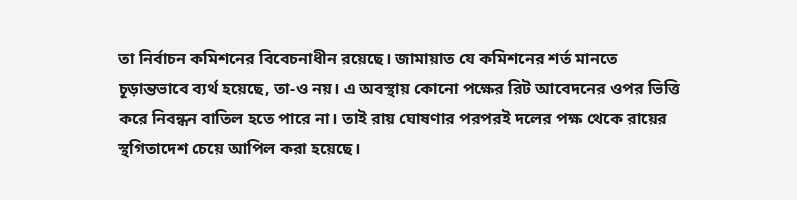তা নির্বাচন কমিশনের বিবেচনাধীন রয়েছে। জামায়াত যে কমিশনের শর্ত মানতে চূড়ান্তভাবে ব্যর্থ হয়েছে, তা-ও নয়। এ অবস্থায় কোনো পক্ষের রিট আবেদনের ওপর ভিত্তি করে নিবন্ধন বাতিল হতে পারে না। তাই রায় ঘোষণার পরপরই দলের পক্ষ থেকে রায়ের স্থগিতাদেশ চেয়ে আপিল করা হয়েছে।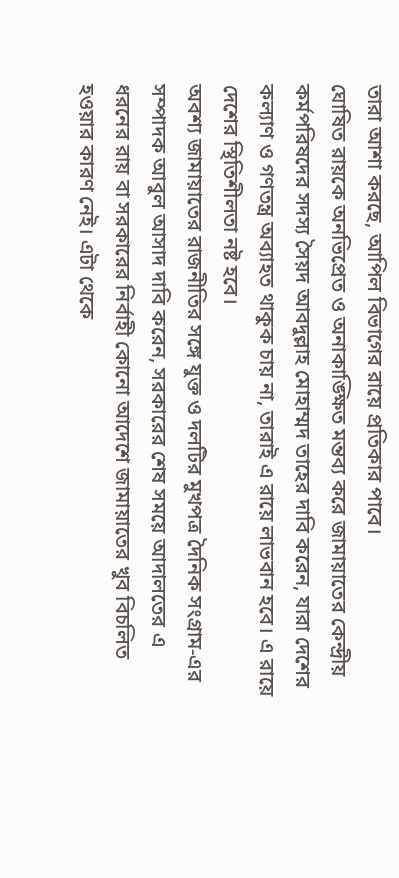তারা আশা করছে, আপিল বিভাগের রায়ে প্রতিকার পাবে।
ঘোষিত রায়কে অনভিপ্রেত ও অনাকাঙ্ক্ষিত মন্তব্য করে জামায়াতের কেন্দ্রীয় কর্মপরিষদের সদস্য সৈয়দ আবদুল্লাহ মোহাম্মদ তাহের দাবি করেন, যারা দেশের কল্যাণ ও গণতন্ত্র অব্যাহত থাকুক চায় না, তারাই এ রায়ে লাভবান হবে। এ রায়ে দেশের স্থিতিশীলতা নষ্ট হবে।
অবশ্য জামায়াতের রাজনীতির সঙ্গে যুক্ত ও দলটির মুখপত্র দৈনিক সংগ্রাম-এর সম্পাদক আবুল আসাদ দাবি করেন, সরকারের শেষ সময়ে আদালতের এ ধরনের রায় বা সরকারের নির্বাহী কোনো আদেশে জামায়াতের খুব বিচলিত হওয়ার কারণ নেই। এটা থেকে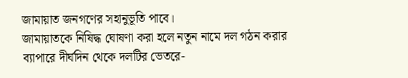জামায়াত জনগণের সহানুভূতি পাবে।
জামায়াতকে নিষিদ্ধ ঘোষণা করা হলে নতুন নামে দল গঠন করার ব্যাপারে দীর্ঘদিন থেকে দলটির ভেতরে-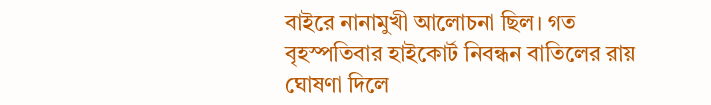বাইরে নানামুখী আলোচনা ছিল। গত বৃহস্পতিবার হাইকোর্ট নিবন্ধন বাতিলের রায় ঘোষণা দিলে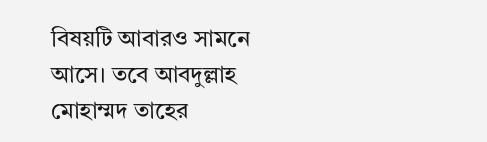বিষয়টি আবারও সামনে আসে। তবে আবদুল্লাহ মোহাম্মদ তাহের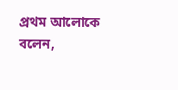প্রথম আলোকে বলেন,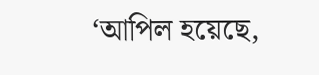‘আপিল হয়েছে,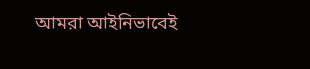আমরা আইনিভাবেই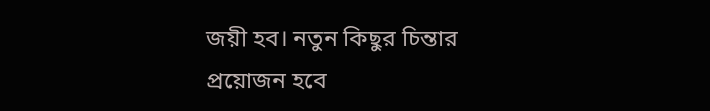জয়ী হব। নতুন কিছুর চিন্তার প্রয়োজন হবে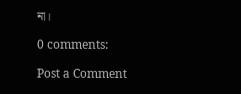না।

0 comments:

Post a Comment